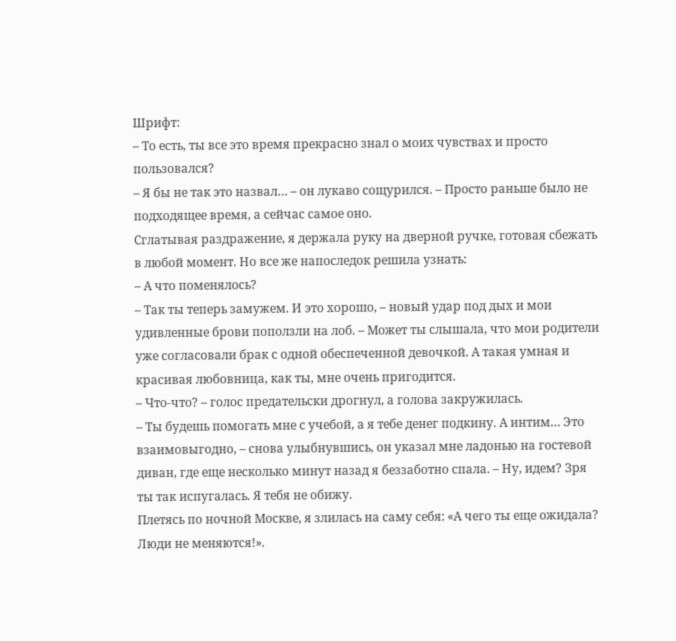Шрифт:
– То есть, ты все это время прекрасно знал о моих чувствах и просто пользовался?
– Я бы не так это назвал… – он лукаво сощурился. – Просто раньше было не подходящее время, а сейчас самое оно.
Сглатывая раздражение, я держала руку на дверной ручке, готовая сбежать в любой момент. Но все же напоследок решила узнать:
– А что поменялось?
– Так ты теперь замужем. И это хорошо, – новый удар под дых и мои удивленные брови поползли на лоб. – Может ты слышала, что мои родители уже согласовали брак с одной обеспеченной девочкой. А такая умная и красивая любовница, как ты, мне очень пригодится.
– Что-что? – голос предательски дрогнул, а голова закружилась.
– Ты будешь помогать мне с учебой, а я тебе денег подкину. А интим… Это взаимовыгодно, – снова улыбнувшись, он указал мне ладонью на гостевой диван, где еще несколько минут назад я беззаботно спала. – Ну, идем? Зря ты так испугалась. Я тебя не обижу.
Плетясь по ночной Москве, я злилась на саму себя: «А чего ты еще ожидала? Люди не меняются!».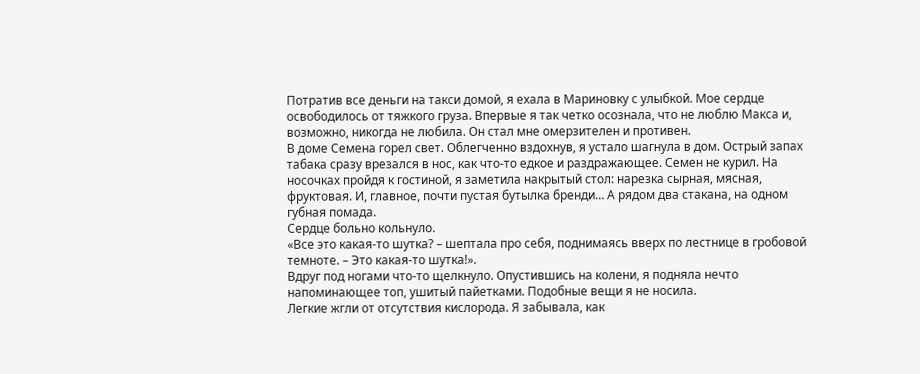Потратив все деньги на такси домой, я ехала в Мариновку с улыбкой. Мое сердце освободилось от тяжкого груза. Впервые я так четко осознала, что не люблю Макса и, возможно, никогда не любила. Он стал мне омерзителен и противен.
В доме Семена горел свет. Облегченно вздохнув, я устало шагнула в дом. Острый запах табака сразу врезался в нос, как что-то едкое и раздражающее. Семен не курил. На носочках пройдя к гостиной, я заметила накрытый стол: нарезка сырная, мясная, фруктовая. И, главное, почти пустая бутылка бренди… А рядом два стакана, на одном губная помада.
Сердце больно кольнуло.
«Все это какая-то шутка? – шептала про себя, поднимаясь вверх по лестнице в гробовой темноте. – Это какая-то шутка!».
Вдруг под ногами что-то щелкнуло. Опустившись на колени, я подняла нечто напоминающее топ, ушитый пайетками. Подобные вещи я не носила.
Легкие жгли от отсутствия кислорода. Я забывала, как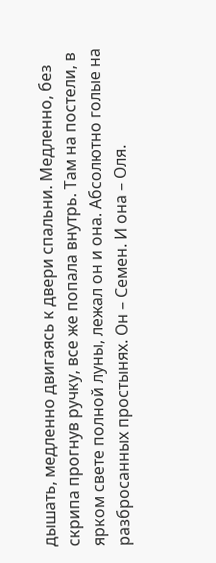дышать, медленно двигаясь к двери спальни. Медленно, без скрипа прогнув ручку, все же попала внутрь. Там на постели, в ярком свете полной луны, лежал он и она. Абсолютно голые на разбросанных простынях. Он – Семен. И она – Оля.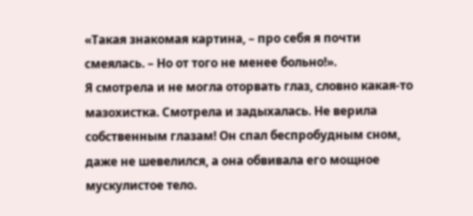«Такая знакомая картина, – про себя я почти смеялась. – Но от того не менее больно!».
Я смотрела и не могла оторвать глаз, словно какая-то мазохистка. Смотрела и задыхалась. Не верила собственным глазам! Он спал беспробудным сном, даже не шевелился, а она обвивала его мощное мускулистое тело.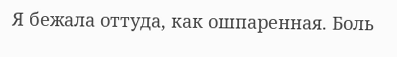Я бежала оттуда, как ошпаренная. Боль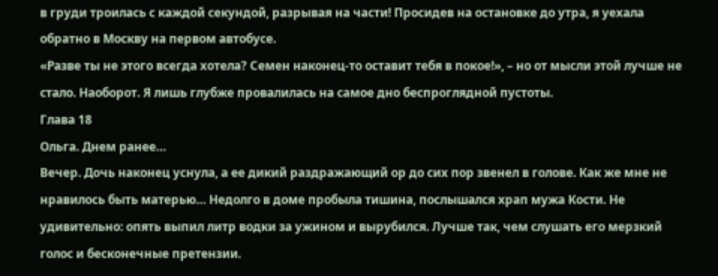в груди троилась с каждой секундой, разрывая на части! Просидев на остановке до утра, я уехала обратно в Москву на первом автобусе.
«Разве ты не этого всегда хотела? Семен наконец-то оставит тебя в покое!», – но от мысли этой лучше не стало. Наоборот. Я лишь глубже провалилась на самое дно беспроглядной пустоты.
Глава 18
Ольга. Днем ранее…
Вечер. Дочь наконец уснула, а ее дикий раздражающий ор до сих пор звенел в голове. Как же мне не нравилось быть матерью… Недолго в доме пробыла тишина, послышался храп мужа Кости. Не удивительно: опять выпил литр водки за ужином и вырубился. Лучше так, чем слушать его мерзкий голос и бесконечные претензии.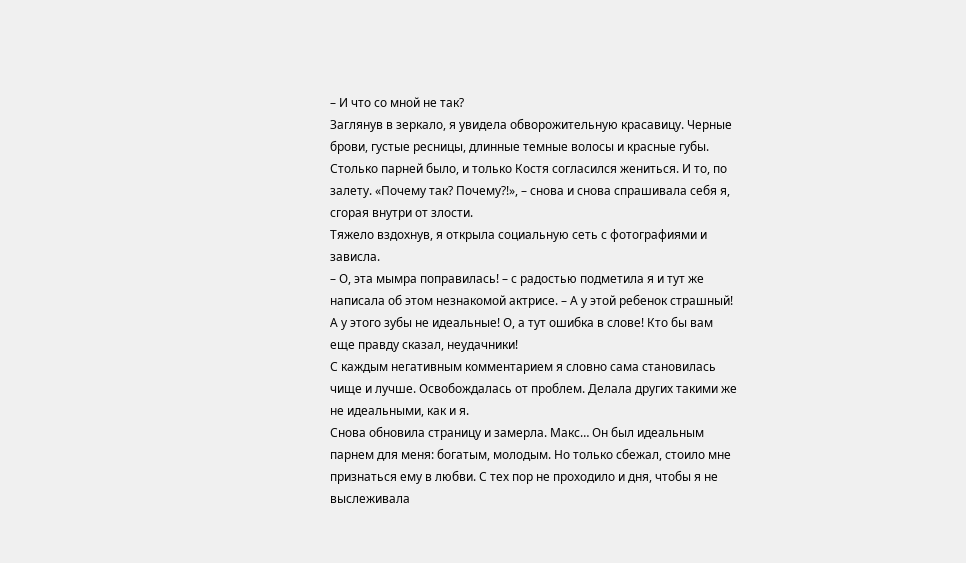– И что со мной не так?
Заглянув в зеркало, я увидела обворожительную красавицу. Черные брови, густые ресницы, длинные темные волосы и красные губы. Столько парней было, и только Костя согласился жениться. И то, по залету. «Почему так? Почему?!», – снова и снова спрашивала себя я, сгорая внутри от злости.
Тяжело вздохнув, я открыла социальную сеть с фотографиями и зависла.
– О, эта мымра поправилась! – с радостью подметила я и тут же написала об этом незнакомой актрисе. – А у этой ребенок страшный! А у этого зубы не идеальные! О, а тут ошибка в слове! Кто бы вам еще правду сказал, неудачники!
С каждым негативным комментарием я словно сама становилась чище и лучше. Освобождалась от проблем. Делала других такими же не идеальными, как и я.
Снова обновила страницу и замерла. Макс… Он был идеальным парнем для меня: богатым, молодым. Но только сбежал, стоило мне признаться ему в любви. С тех пор не проходило и дня, чтобы я не выслеживала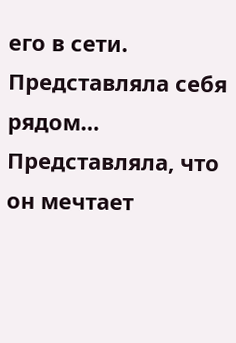его в сети. Представляла себя рядом… Представляла, что он мечтает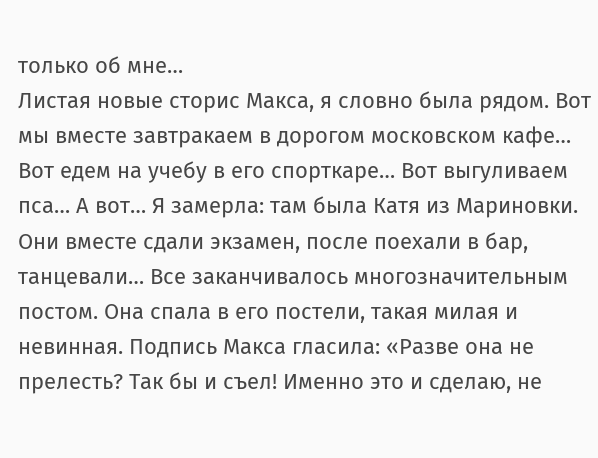только об мне…
Листая новые сторис Макса, я словно была рядом. Вот мы вместе завтракаем в дорогом московском кафе… Вот едем на учебу в его спорткаре… Вот выгуливаем пса… А вот… Я замерла: там была Катя из Мариновки. Они вместе сдали экзамен, после поехали в бар, танцевали… Все заканчивалось многозначительным постом. Она спала в его постели, такая милая и невинная. Подпись Макса гласила: «Разве она не прелесть? Так бы и съел! Именно это и сделаю, не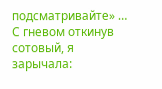подсматривайте» …
С гневом откинув сотовый, я зарычала: